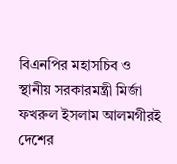বিএনপির মহাসচিব ও স্থানীয় সরকারমন্ত্রী মির্জা ফখরুল ইসলাম আলমগীরই দেশের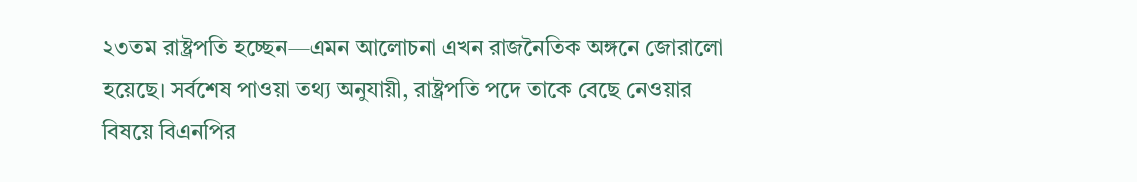২৩তম রাষ্ট্রপতি হচ্ছেন—এমন আলোচনা এখন রাজনৈতিক অঙ্গনে জোরালো হয়েছে। সর্বশেষ পাওয়া তথ্য অনুযায়ী, রাষ্ট্রপতি পদে তাকে বেছে নেওয়ার বিষয়ে বিএনপির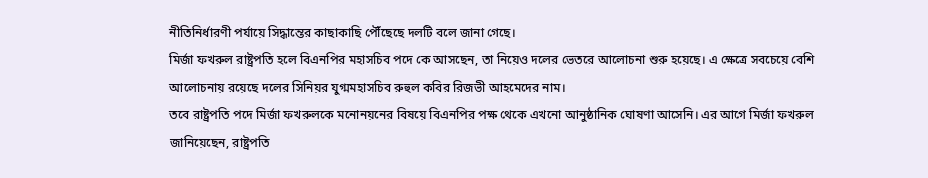নীতিনির্ধারণী পর্যায়ে সিদ্ধান্তের কাছাকাছি পৌঁছেছে দলটি বলে জানা গেছে।
মির্জা ফখরুল রাষ্ট্রপতি হলে বিএনপির মহাসচিব পদে কে আসছেন, তা নিয়েও দলের ভেতরে আলোচনা শুরু হয়েছে। এ ক্ষেত্রে সবচেয়ে বেশি আলোচনায় রয়েছে দলের সিনিয়র যুগ্মমহাসচিব রুহুল কবির রিজভী আহমেদের নাম।
তবে রাষ্ট্রপতি পদে মির্জা ফখরুলকে মনোনয়নের বিষয়ে বিএনপির পক্ষ থেকে এখনো আনুষ্ঠানিক ঘোষণা আসেনি। এর আগে মির্জা ফখরুল জানিয়েছেন, রাষ্ট্রপতি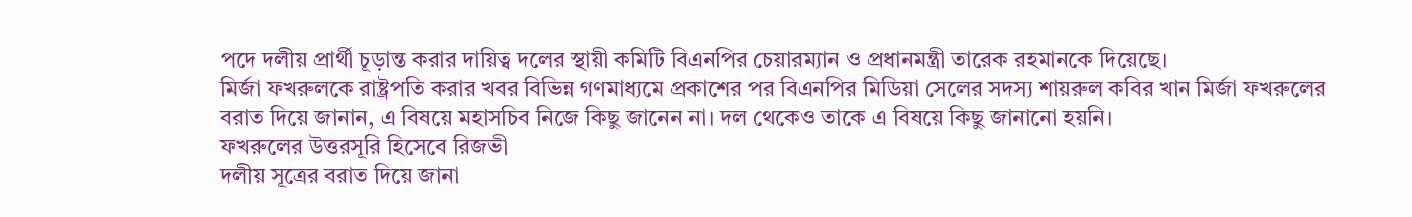পদে দলীয় প্রার্থী চূড়ান্ত করার দায়িত্ব দলের স্থায়ী কমিটি বিএনপির চেয়ারম্যান ও প্রধানমন্ত্রী তারেক রহমানকে দিয়েছে।
মির্জা ফখরুলকে রাষ্ট্রপতি করার খবর বিভিন্ন গণমাধ্যমে প্রকাশের পর বিএনপির মিডিয়া সেলের সদস্য শায়রুল কবির খান মির্জা ফখরুলের বরাত দিয়ে জানান, এ বিষয়ে মহাসচিব নিজে কিছু জানেন না। দল থেকেও তাকে এ বিষয়ে কিছু জানানো হয়নি।
ফখরুলের উত্তরসূরি হিসেবে রিজভী
দলীয় সূত্রের বরাত দিয়ে জানা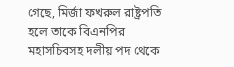গেছে, মির্জা ফখরুল রাষ্ট্রপতি হলে তাকে বিএনপির মহাসচিবসহ দলীয় পদ থেকে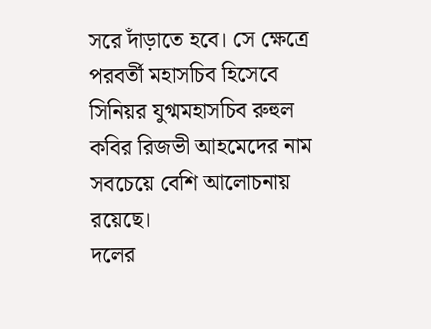সরে দাঁড়াতে হবে। সে ক্ষেত্রে পরবর্তী মহাসচিব হিসেবে সিনিয়র যুগ্মমহাসচিব রুহুল কবির রিজভী আহমেদের নাম সবচেয়ে বেশি আলোচনায় রয়েছে।
দলের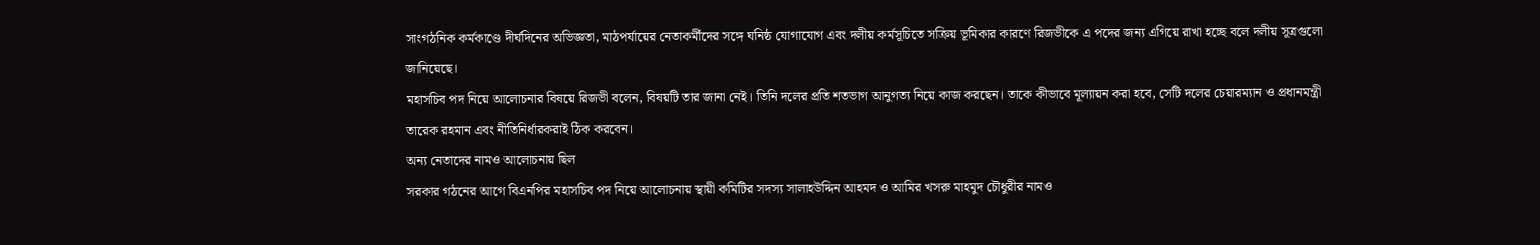সাংগঠনিক কর্মকাণ্ডে দীর্ঘদিনের অভিজ্ঞতা, মাঠপর্যায়ের নেতাকর্মীদের সঙ্গে ঘনিষ্ঠ যোগাযোগ এবং দলীয় কর্মসূচিতে সক্রিয় ভূমিকার কারণে রিজভীকে এ পদের জন্য এগিয়ে রাখা হচ্ছে বলে দলীয় সূত্রগুলো জানিয়েছে।
মহাসচিব পদ নিয়ে আলোচনার বিষয়ে রিজভী বলেন, বিষয়টি তার জানা নেই। তিনি দলের প্রতি শতভাগ আনুগত্য নিয়ে কাজ করছেন। তাকে কীভাবে মূল্যায়ন করা হবে, সেটি দলের চেয়ারম্যান ও প্রধানমন্ত্রী তারেক রহমান এবং নীতিনির্ধারকরাই ঠিক করবেন।
অন্য নেতাদের নামও আলোচনায় ছিল
সরকার গঠনের আগে বিএনপির মহাসচিব পদ নিয়ে আলোচনায় স্থায়ী কমিটির সদস্য সালাহউদ্দিন আহমদ ও আমির খসরু মাহমুদ চৌধুরীর নামও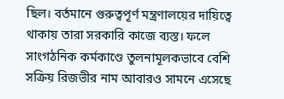ছিল। বর্তমানে গুরুত্বপূর্ণ মন্ত্রণালয়ের দায়িত্বে থাকায় তারা সরকারি কাজে ব্যস্ত। ফলে সাংগঠনিক কর্মকাণ্ডে তুলনামূলকভাবে বেশি সক্রিয় রিজভীর নাম আবারও সামনে এসেছে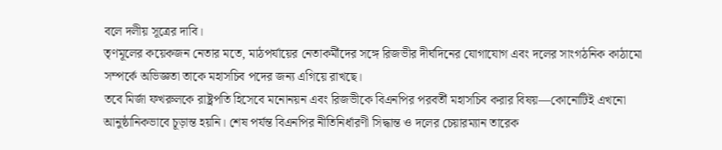বলে দলীয় সূত্রের দাবি।
তৃণমূলের কয়েকজন নেতার মতে, মাঠপর্যায়ের নেতাকর্মীদের সঙ্গে রিজভীর দীর্ঘদিনের যোগাযোগ এবং দলের সাংগঠনিক কাঠামো সম্পর্কে অভিজ্ঞতা তাকে মহাসচিব পদের জন্য এগিয়ে রাখছে।
তবে মির্জা ফখরুলকে রাষ্ট্রপতি হিসেবে মনোনয়ন এবং রিজভীকে বিএনপির পরবর্তী মহাসচিব করার বিষয়—কোনোটিই এখনো আনুষ্ঠানিকভাবে চূড়ান্ত হয়নি। শেষ পর্যন্ত বিএনপির নীতিনির্ধারণী সিদ্ধান্ত ও দলের চেয়ারম্যান তারেক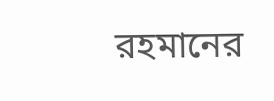রহমানের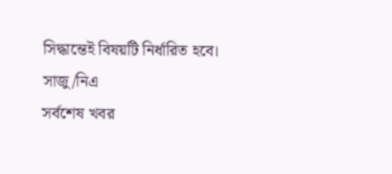সিদ্ধান্তেই বিষয়টি নির্ধারিত হবে।
সাজু/নিএ
সর্বশেষ খবর